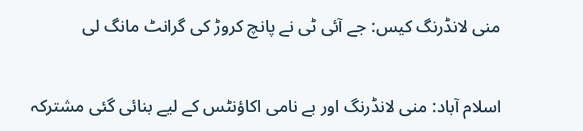منی لانڈرنگ کیس: جے آئی ٹی نے پانچ کروڑ کی گرانٹ مانگ لی


اسلام آباد: منی لانڈرنگ اور بے نامی اکاؤنٹس کے لیے بنائی گئی مشترکہ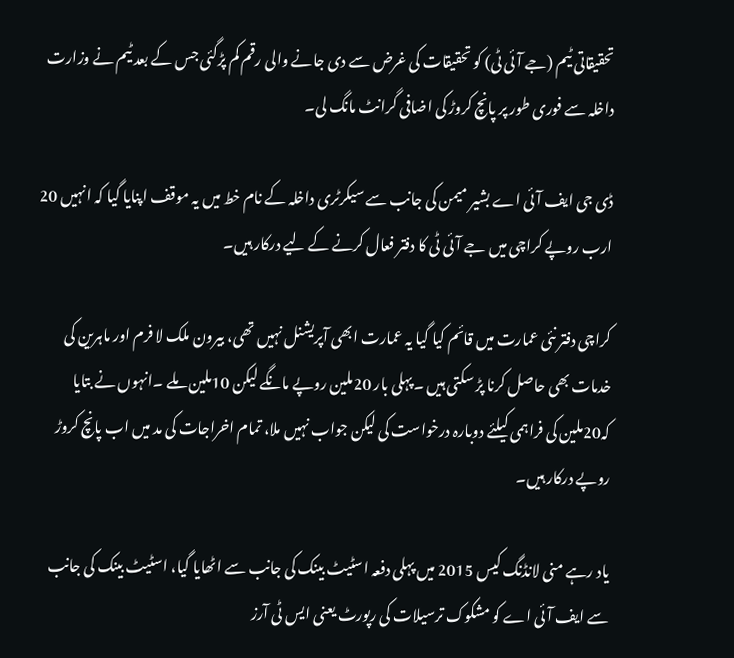تحقیقاتی ٹیم (جے آئی ٹی) کو تحقیقات کی غرض سے دی جانے والی رقم کم پڑگئی جس کے بعد ٹیم نے وزارت داخلہ سے فوری طور پر پانچ کروڑ کی اضافی گرانٹ مانگ لی۔

ڈی جی ایف آئی اے بشیر میمن کی جانب سے سیکرٹری داخلہ کے نام خط میں یہ موقف اپنایا گیا کہ انہیں 20 ارب روپے کراچی میں جے آئی ٹی کا دفتر فعال کرنے کے لیے درکار ہیں۔

کراچی دفتر نئی عمارت میں قائم کیا گیا یہ عمارت ابھی آپریشنل نہیں تھی، بیرون ملک لا فرم اور ماہرین کی خدمات بھی حاصل کرنا پڑ سکتی ہیں ۔پہلی بار 20ملین روپے مانگے لیکن 10ملین ملے ۔انہوں نے بتایا کہ20ملین کی فراہمی کیلئے دوبارہ درخواست کی لیکن جواب نہیں ملا، تمام اخراجات کی مد میں اب پانچ کروڑ روپے درکار ہیں۔

یاد رہے منی لانڈنگ کیس 2015 میں پہلی دفعہ اسٹیٹ بینک کی جانب سے اٹھایا گیا، اسٹیٹ بینک کی جانب سے ایف آئی اے کو مشکوک ترسیلات کی رپورٹ یعنی ایس ٹی آرز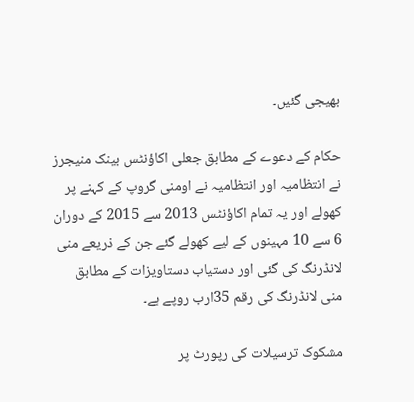بھیجی گئیں۔

حکام کے دعوے کے مطابق جعلی اکاؤنٹس بینک منیجرز نے انتظامیہ اور انتظامیہ نے اومنی گروپ کے کہنے پر کھولے اور یہ تمام اکاؤنٹس 2013 سے 2015 کے دوران 6 سے 10 مہینوں کے لیے کھولے گئے جن کے ذریعے منی لانڈرنگ کی گئی اور دستیاب دستاویزات کے مطابق منی لانڈرنگ کی رقم 35ارب روپے ہے۔

مشکوک ترسیلات کی رپورٹ پر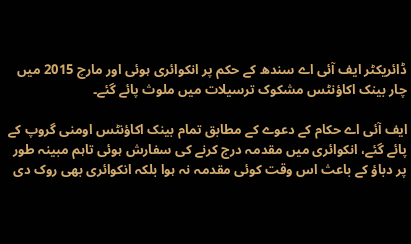ڈائریکٹر ایف آئی اے سندھ کے حکم پر انکوائری ہوئی اور مارچ 2015 میں چار بینک اکاؤنٹس مشکوک ترسیلات میں ملوث پائے گئے۔

ایف آئی اے حکام کے دعوے کے مطابق تمام بینک اکاؤنٹس اومنی گروپ کے پائے گئے، انکوائری میں مقدمہ درج کرنے کی سفارش ہوئی تاہم مبینہ طور پر دباؤ کے باعث اس وقت کوئی مقدمہ نہ ہوا بلکہ انکوائری بھی روک دی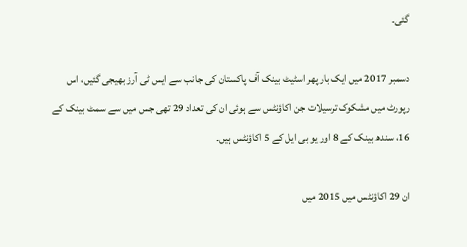گئی۔

دسمبر 2017 میں ایک بار پھر اسٹیٹ بینک آف پاکستان کی جانب سے ایس ٹی آرز بھیجی گئیں، اس رپورٹ میں مشکوک ترسیلات جن اکاؤنٹس سے ہوئی ان کی تعداد 29 تھی جس میں سے سمٹ بینک کے 16، سندھ بینک کے 8 اور یو بی ایل کے 5 اکاؤنٹس ہیں۔

ان 29 اکاؤنٹس میں 2015 میں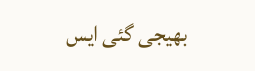بھیجی گئی ایس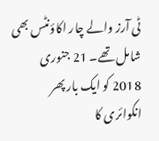ٹی آرز والے چار اکاؤنٹس بھی شامل تھے۔ 21 جنوری 2018 کو ایک بار پھر انکوائری کا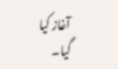آغاز کیا گیا۔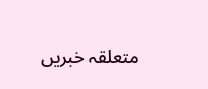متعلقہ خبریں